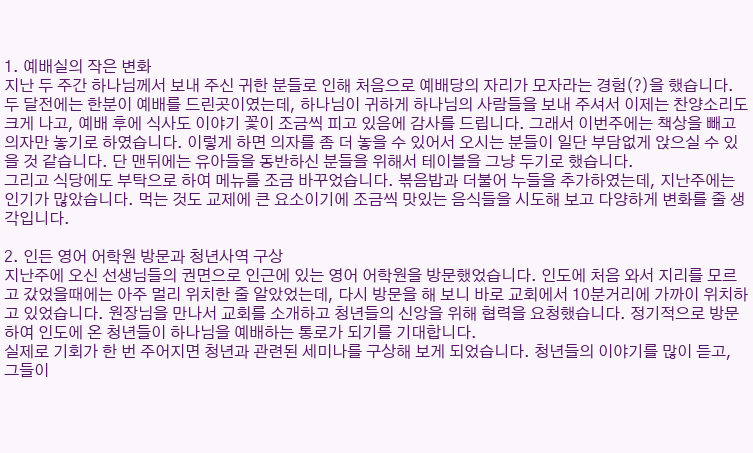1. 예배실의 작은 변화
지난 두 주간 하나님께서 보내 주신 귀한 분들로 인해 처음으로 예배당의 자리가 모자라는 경험(?)을 했습니다. 두 달전에는 한분이 예배를 드린곳이였는데, 하나님이 귀하게 하나님의 사람들을 보내 주셔서 이제는 찬양소리도 크게 나고, 예배 후에 식사도 이야기 꽃이 조금씩 피고 있음에 감사를 드립니다. 그래서 이번주에는 책상을 빼고 의자만 놓기로 하였습니다. 이렇게 하면 의자를 좀 더 놓을 수 있어서 오시는 분들이 일단 부담없게 앉으실 수 있을 것 같습니다. 단 맨뒤에는 유아들을 동반하신 분들을 위해서 테이블을 그냥 두기로 했습니다.
그리고 식당에도 부탁으로 하여 메뉴를 조금 바꾸었습니다. 볶음밥과 더불어 누들을 추가하였는데, 지난주에는 인기가 많았습니다. 먹는 것도 교제에 큰 요소이기에 조금씩 맛있는 음식들을 시도해 보고 다양하게 변화를 줄 생각입니다.

2. 인든 영어 어학원 방문과 청년사역 구상
지난주에 오신 선생님들의 권면으로 인근에 있는 영어 어학원을 방문했었습니다. 인도에 처음 와서 지리를 모르고 갔었을때에는 아주 멀리 위치한 줄 알았었는데, 다시 방문을 해 보니 바로 교회에서 10분거리에 가까이 위치하고 있었습니다. 원장님을 만나서 교회를 소개하고 청년들의 신앙을 위해 협력을 요청했습니다. 정기적으로 방문하여 인도에 온 청년들이 하나님을 예배하는 통로가 되기를 기대합니다.
실제로 기회가 한 번 주어지면 청년과 관련된 세미나를 구상해 보게 되었습니다. 청년들의 이야기를 많이 듣고, 그들이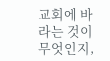교회에 바라는 것이 무엇인지,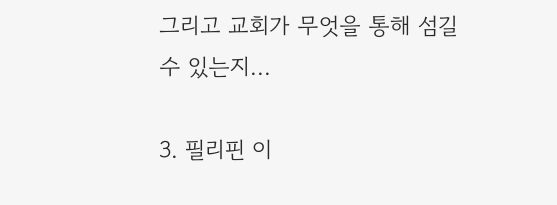그리고 교회가 무엇을 통해 섬길 수 있는지...

3. 필리핀 이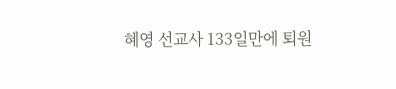혜영 선교사 133일만에 퇴원